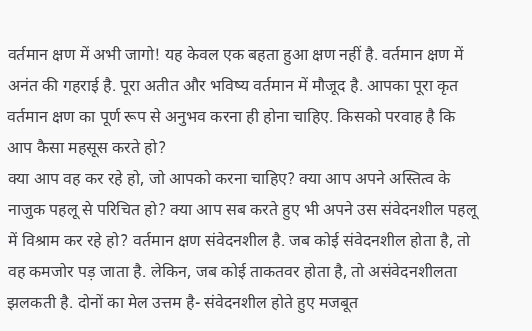वर्तमान क्षण में अभी जागो! यह केवल एक बहता हुआ क्षण नहीं है. वर्तमान क्षण में अनंत की गहराई है. पूरा अतीत और भविष्य वर्तमान में मौजूद है. आपका पूरा कृत वर्तमान क्षण का पूर्ण रूप से अनुभव करना ही होना चाहिए. किसको परवाह है कि आप कैसा महसूस करते हो?
क्या आप वह कर रहे हो, जो आपको करना चाहिए? क्या आप अपने अस्तित्व के नाजुक पहलू से परिचित हो? क्या आप सब करते हुए भी अपने उस संवेदनशील पहलू में विश्राम कर रहे हो? वर्तमान क्षण संवेदनशील है. जब कोई संवेदनशील होता है, तो वह कमजोर पड़ जाता है. लेकिन, जब कोई ताकतवर होता है, तो असंवेदनशीलता झलकती है. दोनों का मेल उत्तम है- संवेदनशील होते हुए मजबूत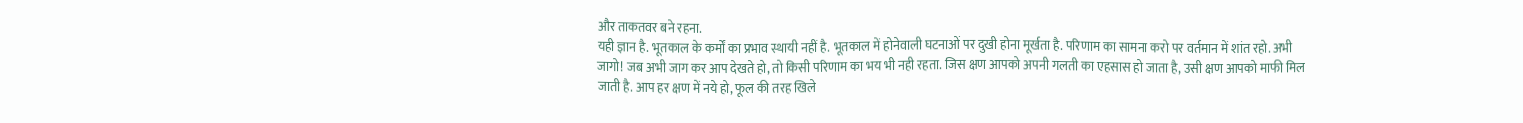और ताकतवर बने रहना.
यही ज्ञान है. भूतकाल के कर्मों का प्रभाव स्थायी नहीं है. भूतकाल में होनेवाली घटनाओं पर दुखी होना मूर्खता है. परिणाम का सामना करो पर वर्तमान में शांत रहो. अभी जागो! जब अभी जाग कर आप देखते हो, तो किसी परिणाम का भय भी नही रहता. जिस क्षण आपको अपनी गलती का एहसास हो जाता है, उसी क्षण आपको माफी मिल जाती है. आप हर क्षण में नये हो, फूल की तरह खिले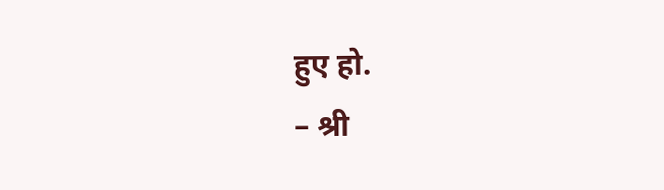हुए हो.
– श्री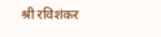श्री रविशंकर